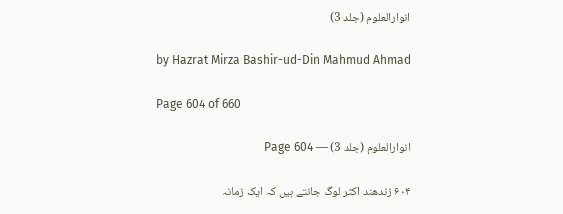انوارالعلوم (جلد 3)

by Hazrat Mirza Bashir-ud-Din Mahmud Ahmad

Page 604 of 660

انوارالعلوم (جلد 3) — Page 604

۶۰۴ زندهند اکثر لوگ جانتے ہیں کہ ایک زمانہ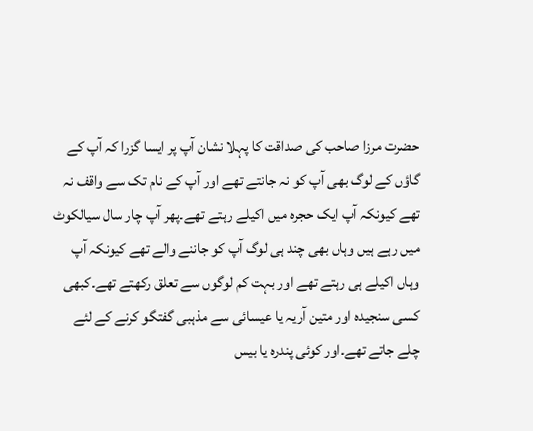حضرت مرزا صاحب کی صداقت کا پہلا نشان آپ پر ایسا گزرا کہ آپ کے گاؤں کے لوگ بھی آپ کو نہ جانتے تھے اور آپ کے نام تک سے واقف نہ تھے کیونکہ آپ ایک حجرہ میں اکیلے رہتے تھے۔پھر آپ چار سال سیالکوٹ میں رہے ہیں وہاں بھی چند ہی لوگ آپ کو جاننے والے تھے کیونکہ آپ وہاں اکیلے ہی رہتے تھے اور بہت کم لوگوں سے تعلق رکھتے تھے۔کبھی کسی سنجیدہ اور متین آریہ یا عیسائی سے مذہبی گفتگو کرنے کے لئے چلے جاتے تھے۔اور کوئی پندرہ یا بیس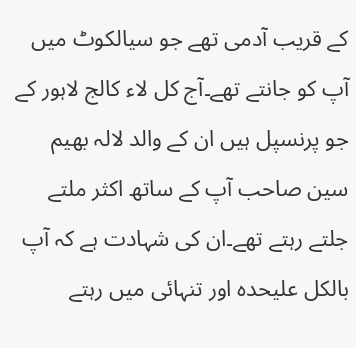کے قریب آدمی تھے جو سیالکوٹ میں آپ کو جانتے تھے۔آج کل لاء کالج لاہور کے جو پرنسپل ہیں ان کے والد لالہ بھیم سین صاحب آپ کے ساتھ اکثر ملتے جلتے رہتے تھے۔ان کی شہادت ہے کہ آپ بالکل علیحدہ اور تنہائی میں رہتے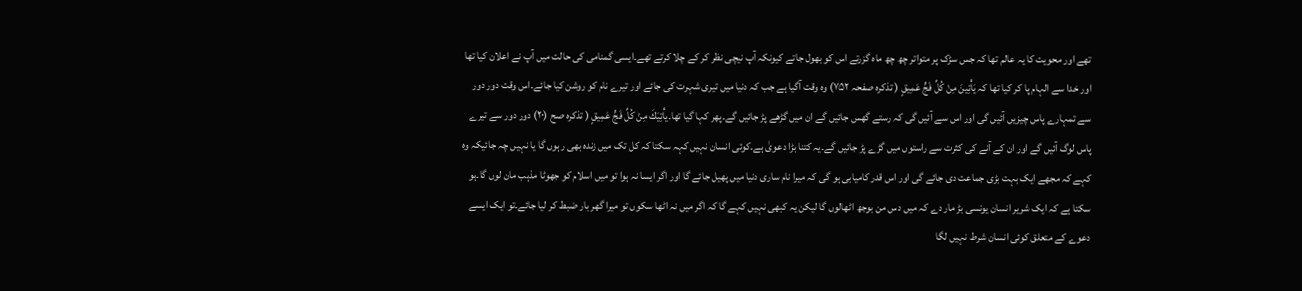تھے اور محویت کا یہ عالم تھا کہ جس سڑک پر متواتر چھ چھ ماہ گزرتے اس کو بھول جاتے کیونکہ آپ نیچی نظر کر کے چلا کرتے تھے۔ایسی گمنامی کی حالت میں آپ نے اعلان کیا تھا اور خدا سے الہام پا کر کیا تھا کہ يَأْتِينَ مِنْ كُلِّ فَجٍّ عَمِيقٍ ( تذکرہ صفحہ ۷۵۲) وہ وقت آگیا ہے جب کہ دنیا میں تیری شہرت کی جائے اور تیرے نام کو روشن کیا جائے۔اس وقت دور دور سے تمہارے پاس چیزیں آئیں گی اور اس سے آئیں گی کہ رستے گھس جائیں گے ان میں گڑھے پڑ جائیں گے۔پھر کہا گیا تھا۔يأْتِيَكَ مِنْ كُلِّ فَجٍّ عَمِيقٍ ( تذکره صح (۲۰) دور دور سے تیرے پاس لوگ آئیں گے اور ان کے آنے کی کثرت سے راستوں میں گڑے پڑ جائیں گے۔یہ کتنا بڑا دعویٰ ہے۔کوئی انسان نہیں کہہ سکتا کہ کل تک میں زندہ بھی رہوں گا یا نہیں چہ جائیکہ وہ کہے کہ مجھے ایک بہت بڑی جماعت دی جائے گی اور اس قدر کامیابی ہو گی کہ میرا نام ساری دنیا میں پھیل جائے گا اور اگر ایسا نہ ہوا تو میں اسلام کو جھوٹا مذہب مان لوں گا۔ہو سکتا ہے کہ ایک شریر انسان یونسی بڑ مار دے کہ میں دس من بوجھ اٹھالوں گا لیکن یہ کبھی نہیں کہے گا کہ اگر میں نہ اٹھا سکوں تو میرا گھر بار ضبط کر لیا جائے۔تو ایک ایسے دعوے کے متعلق کوئی انسان شرط نہیں لگا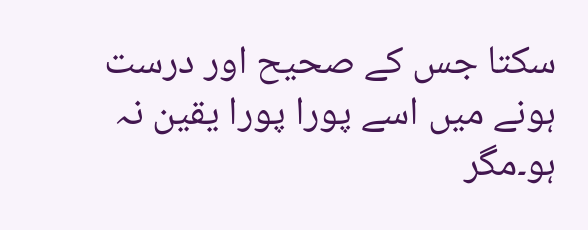سکتا جس کے صحیح اور درست ہونے میں اسے پورا پورا یقین نہ ہو۔مگر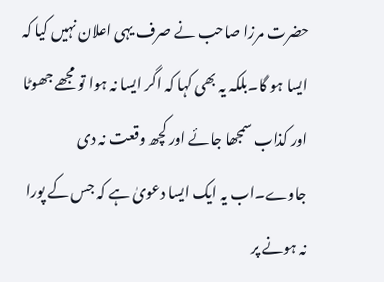حضرت مرزا صاحب نے صرف یہی اعلان نہیں کیا کہ ایسا ہو گا۔بلکہ یہ بھی کہا کہ اگر ایسا نہ ہوا تو مجھے جھوٹا اور کذاب سمجھا جائے اور کچھ وقعت نہ دی جاوے۔اب یہ ایک ایسا دعویٰ ہے کہ جس کے پورا نہ ہونے پر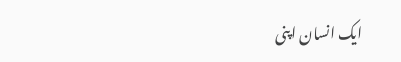ایک انسان اپنی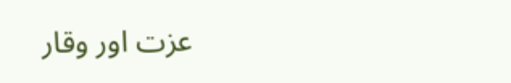عزت اور وقار